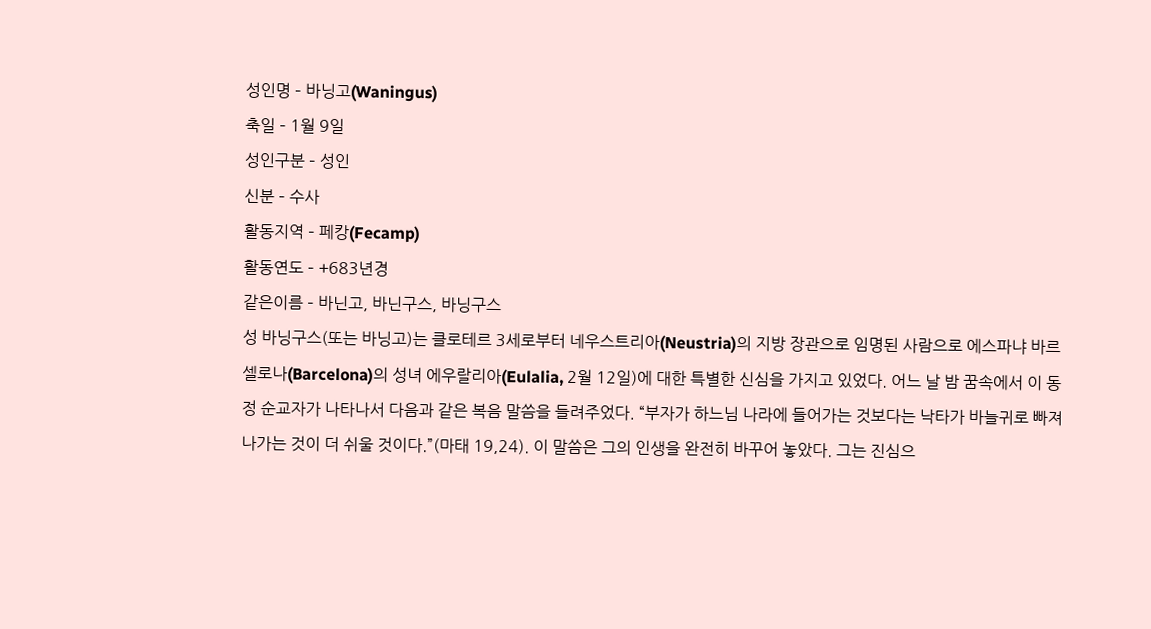성인명 – 바닝고(Waningus)
축일 – 1월 9일
성인구분 – 성인
신분 – 수사
활동지역 – 페캉(Fecamp)
활동연도 – +683년경
같은이름 – 바닌고, 바닌구스, 바닝구스
성 바닝구스(또는 바닝고)는 클로테르 3세로부터 네우스트리아(Neustria)의 지방 장관으로 임명된 사람으로 에스파냐 바르셀로나(Barcelona)의 성녀 에우랄리아(Eulalia, 2월 12일)에 대한 특별한 신심을 가지고 있었다. 어느 날 밤 꿈속에서 이 동정 순교자가 나타나서 다음과 같은 복음 말씀을 들려주었다. “부자가 하느님 나라에 들어가는 것보다는 낙타가 바늘귀로 빠져 나가는 것이 더 쉬울 것이다.”(마태 19,24). 이 말씀은 그의 인생을 완전히 바꾸어 놓았다. 그는 진심으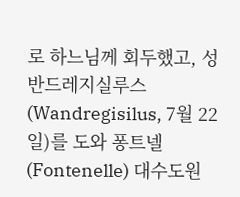로 하느님께 회두했고, 성 반드레지실루스(Wandregisilus, 7월 22일)를 도와 퐁트넬(Fontenelle) 대수도원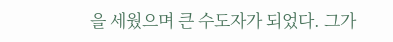을 세웠으며 큰 수도자가 되었다. 그가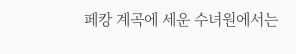페캉 계곡에 세운 수녀원에서는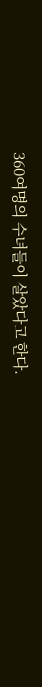360여명의 수녀들이 살았다고 한다.